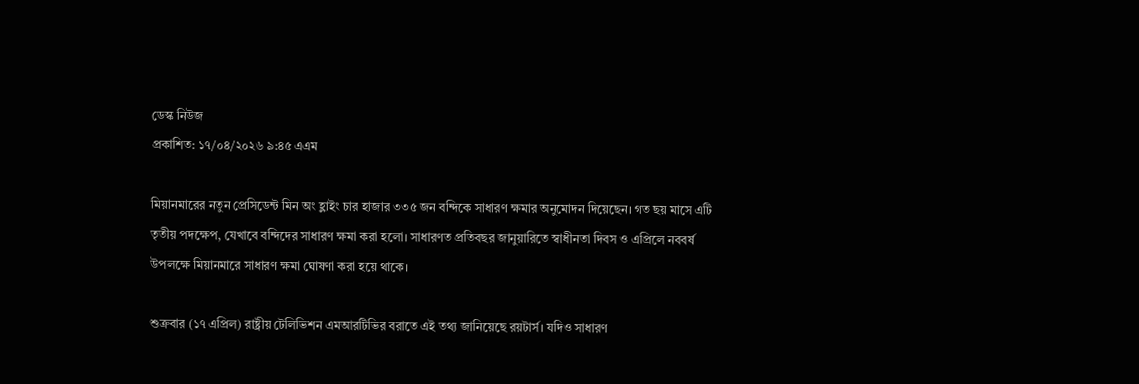ডেস্ক নিউজ
প্রকাশিত: ১৭/০৪/২০২৬ ৯:৪৫ এএম

মিয়ানমারের নতুন প্রেসিডেন্ট মিন অং হ্লাইং চার হাজার ৩৩৫ জন বন্দিকে সাধারণ ক্ষমার অনুমোদন দিয়েছেন। গত ছয় মাসে এটি তৃতীয় পদক্ষেপ, যেখাবে বন্দিদের সাধারণ ক্ষমা করা হলো। সাধারণত প্রতিবছর জানুয়ারিতে স্বাধীনতা দিবস ও এপ্রিলে নববর্ষ উপলক্ষে মিয়ানমারে সাধারণ ক্ষমা ঘোষণা করা হয়ে থাকে।

শুক্রবার (১৭ এপ্রিল) রাষ্ট্রীয় টেলিভিশন এমআরটিভির বরাতে এই তথ্য জানিয়েছে রয়টার্স। যদিও সাধারণ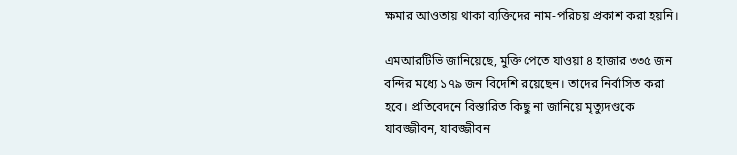ক্ষমার আওতায় থাকা ব্যক্তিদের নাম-পরিচয় প্রকাশ করা হয়নি।

এমআরটিভি জানিয়েছে, মুক্তি পেতে যাওয়া ৪ হাজার ৩৩৫ জন বন্দির মধ্যে ১৭৯ জন বিদেশি রয়েছেন। তাদের নির্বাসিত করা হবে। প্রতিবেদনে বিস্তারিত কিছু না জানিয়ে মৃত্যুদণ্ডকে যাবজ্জীবন, যাবজ্জীবন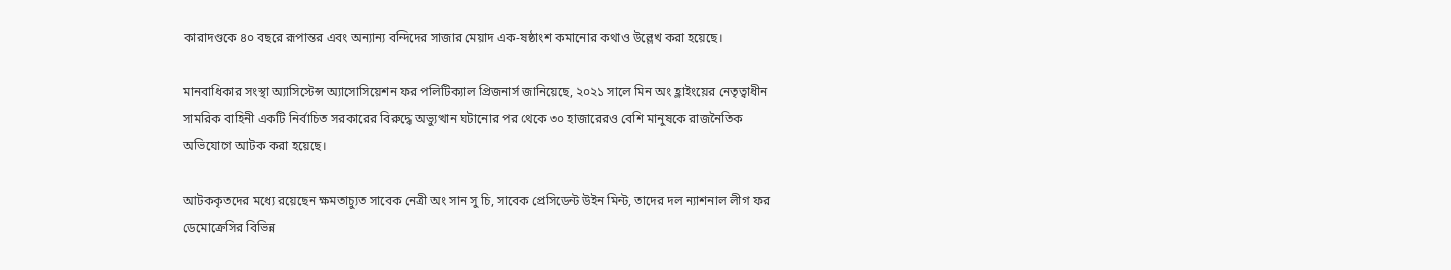কারাদণ্ডকে ৪০ বছরে রূপান্তর এবং অন্যান্য বন্দিদের সাজার মেয়াদ এক-ষষ্ঠাংশ কমানোর কথাও উল্লেখ করা হয়েছে।

মানবাধিকার সংস্থা অ্যাসিস্টেন্স অ্যাসোসিয়েশন ফর পলিটিক্যাল প্রিজনার্স জানিয়েছে, ২০২১ সালে মিন অং হ্লাইংয়ের নেতৃত্বাধীন সামরিক বাহিনী একটি নির্বাচিত সরকারের বিরুদ্ধে অভ্যুত্থান ঘটানোর পর থেকে ৩০ হাজারেরও বেশি মানুষকে রাজনৈতিক অভিযোগে আটক করা হয়েছে।

আটককৃতদের মধ্যে রয়েছেন ক্ষমতাচ্যুত সাবেক নেত্রী অং সান সু চি, সাবেক প্রেসিডেন্ট উইন মিন্ট, তাদের দল ন্যাশনাল লীগ ফর ডেমোক্রেসির বিভিন্ন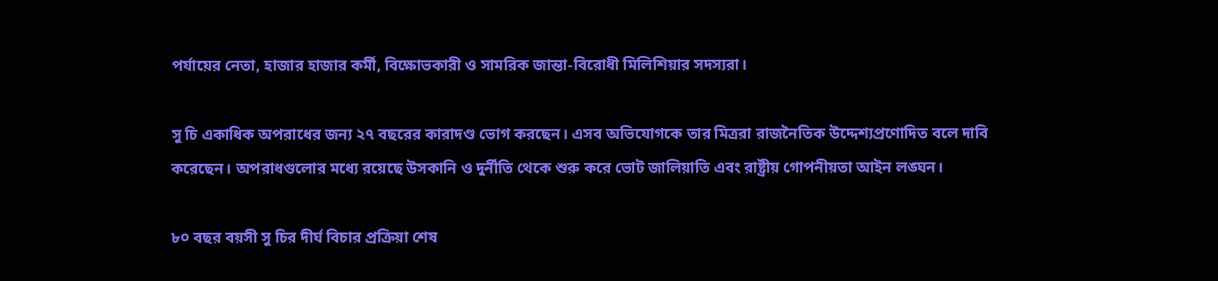পর্যায়ের নেতা, হাজার হাজার কর্মী, বিক্ষোভকারী ও সামরিক জান্তা-বিরোধী মিলিশিয়ার সদস্যরা।

সু চি একাধিক অপরাধের জন্য ২৭ বছরের কারাদণ্ড ভোগ করছেন। এসব অভিযোগকে তার মিত্ররা রাজনৈতিক উদ্দেশ্যপ্রণোদিত বলে দাবি করেছেন। অপরাধগুলোর মধ্যে রয়েছে উসকানি ও দুর্নীতি থেকে শুরু করে ভোট জালিয়াতি এবং রাষ্ট্রীয় গোপনীয়তা আইন লঙ্ঘন।

৮০ বছর বয়সী সু চির দীর্ঘ বিচার প্রক্রিয়া শেষ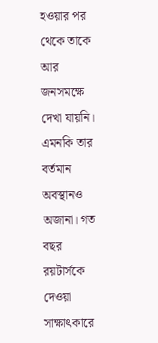হওয়ার পর থেকে তাকে আর জনসমক্ষে দেখা যায়নি। এমনকি তার বর্তমান অবস্থানও অজানা। গত বছর রয়টার্সকে দেওয়া সাক্ষাৎকারে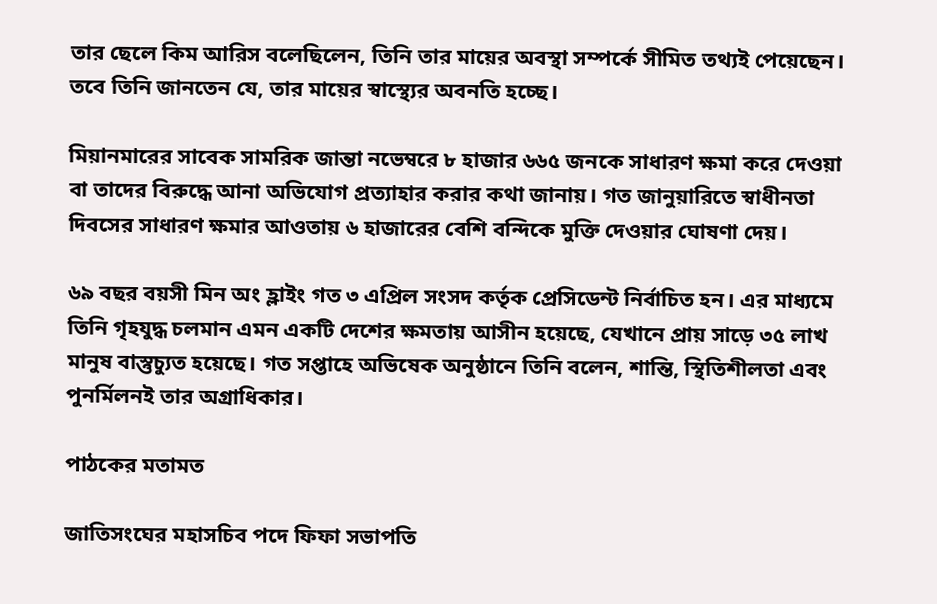তার ছেলে কিম আরিস বলেছিলেন, তিনি তার মায়ের অবস্থা সম্পর্কে সীমিত তথ্যই পেয়েছেন। তবে তিনি জানতেন যে, তার মায়ের স্বাস্থ্যের অবনতি হচ্ছে।

মিয়ানমারের সাবেক সামরিক জান্তা নভেম্বরে ৮ হাজার ৬৬৫ জনকে সাধারণ ক্ষমা করে দেওয়া বা তাদের বিরুদ্ধে আনা অভিযোগ প্রত্যাহার করার কথা জানায়। গত জানুয়ারিতে স্বাধীনতা দিবসের সাধারণ ক্ষমার আওতায় ৬ হাজারের বেশি বন্দিকে মুক্তি দেওয়ার ঘোষণা দেয়।

৬৯ বছর বয়সী মিন অং হ্লাইং গত ৩ এপ্রিল সংসদ কর্তৃক প্রেসিডেন্ট নির্বাচিত হন। এর মাধ্যমে তিনি গৃহযুদ্ধ চলমান এমন একটি দেশের ক্ষমতায় আসীন হয়েছে, যেখানে প্রায় সাড়ে ৩৫ লাখ মানুষ বাস্তুচ্যুত হয়েছে। গত সপ্তাহে অভিষেক অনুষ্ঠানে তিনি বলেন, শান্তি, স্থিতিশীলতা এবং পুনর্মিলনই তার অগ্রাধিকার।

পাঠকের মতামত

জাতিসংঘের মহাসচিব পদে ফিফা সভাপতি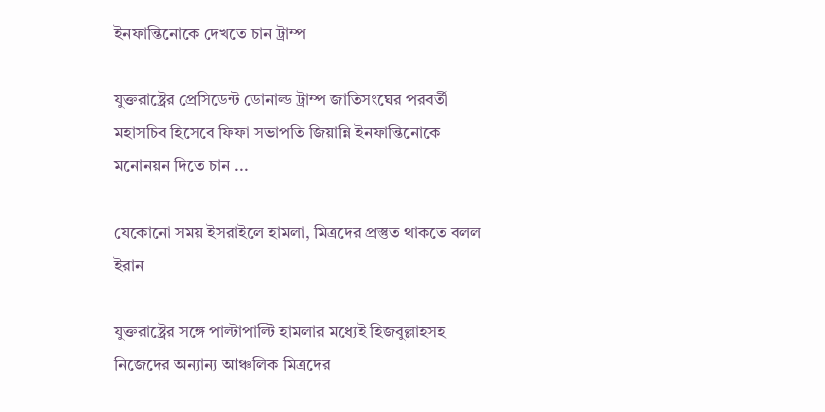ইনফান্তিনোকে দেখতে চান ট্রাম্প

যুক্তরাষ্ট্রের প্রেসিডেন্ট ডোনাল্ড ট্রাম্প জাতিসংঘের পরবর্তী মহাসচিব হিসেবে ফিফা সভাপতি জিয়ান্নি ইনফান্তিনোকে মনোনয়ন দিতে চান ...

যেকোনো সময় ইসরাইলে হামলা, মিত্রদের প্রস্তুত থাকতে বলল ইরান

যুক্তরাষ্ট্রের সঙ্গে পাল্টাপাল্টি হামলার মধ্যেই হিজবুল্লাহসহ নিজেদের অন্যান্য আঞ্চলিক মিত্রদের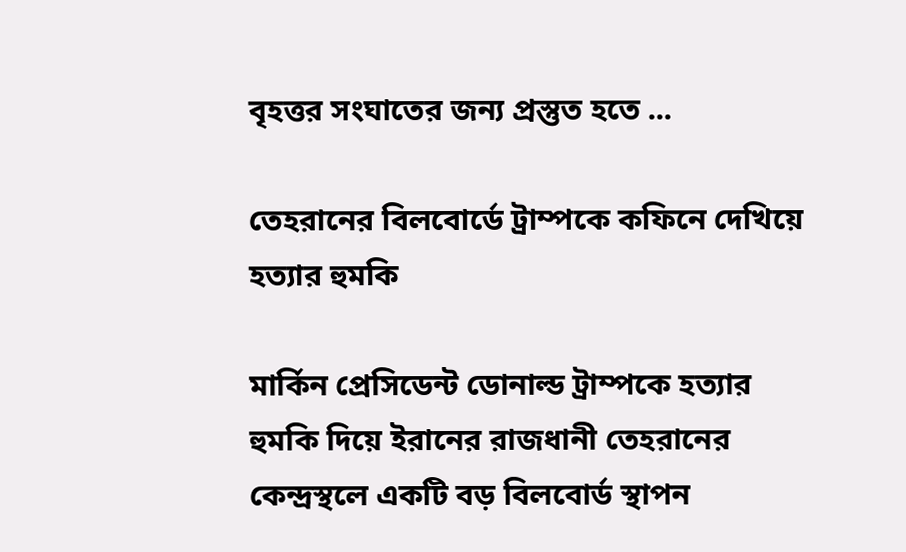বৃহত্তর সংঘাতের জন্য প্রস্তুত হতে ...

তেহরানের বিলবোর্ডে ট্রাম্পকে কফিনে দেখিয়ে হত্যার হুমকি

মার্কিন প্রেসিডেন্ট ডোনাল্ড ট্রাম্পকে হত্যার হুমকি দিয়ে ইরানের রাজধানী তেহরানের কেন্দ্রস্থলে একটি বড় বিলবোর্ড স্থাপন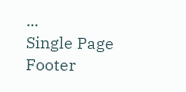...
Single Page Footer